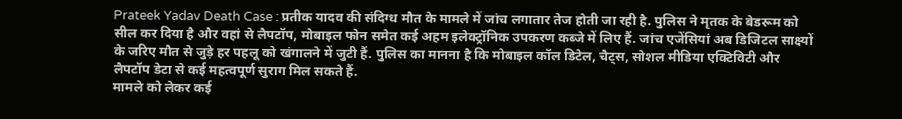Prateek Yadav Death Case : प्रतीक यादव की संदिग्ध मौत के मामले में जांच लगातार तेज होती जा रही है. पुलिस ने मृतक के बेडरूम को सील कर दिया है और वहां से लैपटॉप, मोबाइल फोन समेत कई अहम इलेक्ट्रॉनिक उपकरण कब्जे में लिए हैं. जांच एजेंसियां अब डिजिटल साक्ष्यों के जरिए मौत से जुड़े हर पहलू को खंगालने में जुटी हैं. पुलिस का मानना है कि मोबाइल कॉल डिटेल, चैट्स, सोशल मीडिया एक्टिविटी और लैपटॉप डेटा से कई महत्वपूर्ण सुराग मिल सकते हैं.
मामले को लेकर कई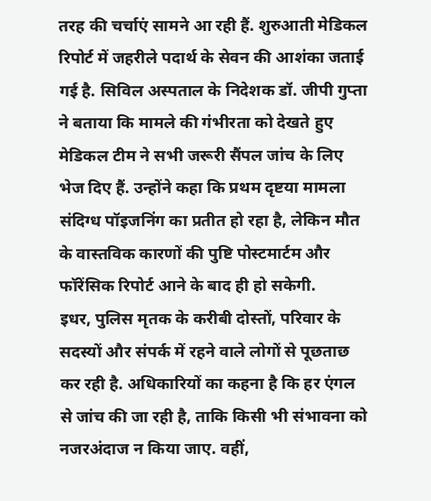तरह की चर्चाएं सामने आ रही हैं. शुरुआती मेडिकल रिपोर्ट में जहरीले पदार्थ के सेवन की आशंका जताई गई है. सिविल अस्पताल के निदेशक डॉ. जीपी गुप्ता ने बताया कि मामले की गंभीरता को देखते हुए मेडिकल टीम ने सभी जरूरी सैंपल जांच के लिए भेज दिए हैं. उन्होंने कहा कि प्रथम दृष्टया मामला संदिग्ध पॉइजनिंग का प्रतीत हो रहा है, लेकिन मौत के वास्तविक कारणों की पुष्टि पोस्टमार्टम और फॉरेंसिक रिपोर्ट आने के बाद ही हो सकेगी.
इधर, पुलिस मृतक के करीबी दोस्तों, परिवार के सदस्यों और संपर्क में रहने वाले लोगों से पूछताछ कर रही है. अधिकारियों का कहना है कि हर एंगल से जांच की जा रही है, ताकि किसी भी संभावना को नजरअंदाज न किया जाए. वहीं,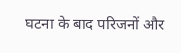घटना के बाद परिजनों और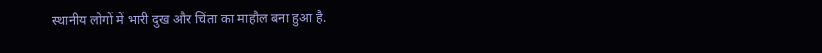स्थानीय लोगों में भारी दुख और चिंता का माहौल बना हुआ है.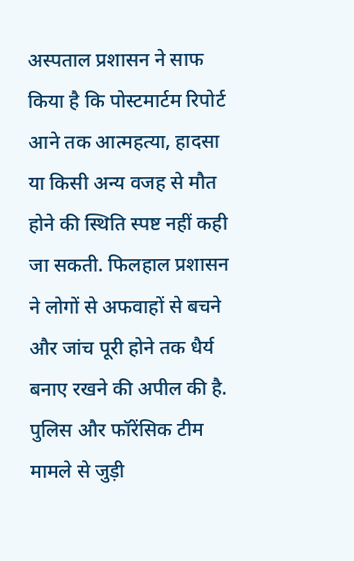अस्पताल प्रशासन ने साफ किया है कि पोस्टमार्टम रिपोर्ट आने तक आत्महत्या, हादसा या किसी अन्य वजह से मौत होने की स्थिति स्पष्ट नहीं कही जा सकती. फिलहाल प्रशासन ने लोगों से अफवाहों से बचने और जांच पूरी होने तक धैर्य बनाए रखने की अपील की है. पुलिस और फॉरेंसिक टीम मामले से जुड़ी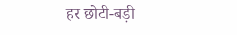हर छोटी-बड़ी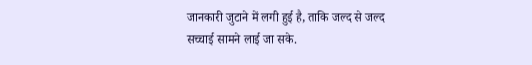जानकारी जुटाने में लगी हुई है, ताकि जल्द से जल्द सच्चाई सामने लाई जा सके.